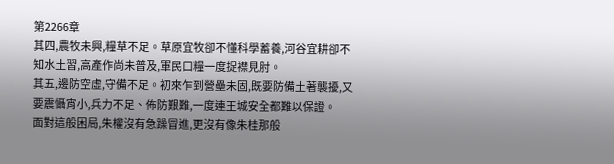第2266章
其四,農牧未興,糧草不足。草原宜牧卻不懂科學蓄養,河谷宜耕卻不知水土習,高產作尚未普及,軍民口糧一度捉襟見肘。
其五,邊防空虛,守備不足。初來乍到營壘未固,既要防備土著襲擾,又要震懾宵小,兵力不足、佈防艱難,一度連王城安全都難以保證。
面對這般困局,朱權沒有急躁冒進,更沒有像朱桂那般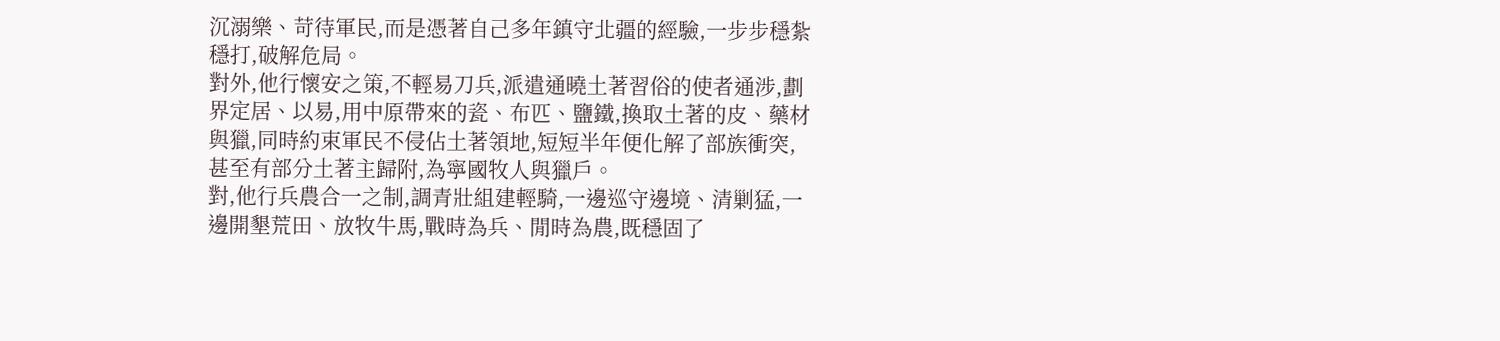沉溺樂、苛待軍民,而是憑著自己多年鎮守北疆的經驗,一步步穩紮穩打,破解危局。
對外,他行懷安之策,不輕易刀兵,派遣通曉土著習俗的使者通涉,劃界定居、以易,用中原帶來的瓷、布匹、鹽鐵,換取土著的皮、藥材與獵,同時約束軍民不侵佔土著領地,短短半年便化解了部族衝突,甚至有部分土著主歸附,為寧國牧人與獵戶。
對,他行兵農合一之制,調青壯組建輕騎,一邊巡守邊境、清剿猛,一邊開墾荒田、放牧牛馬,戰時為兵、閒時為農,既穩固了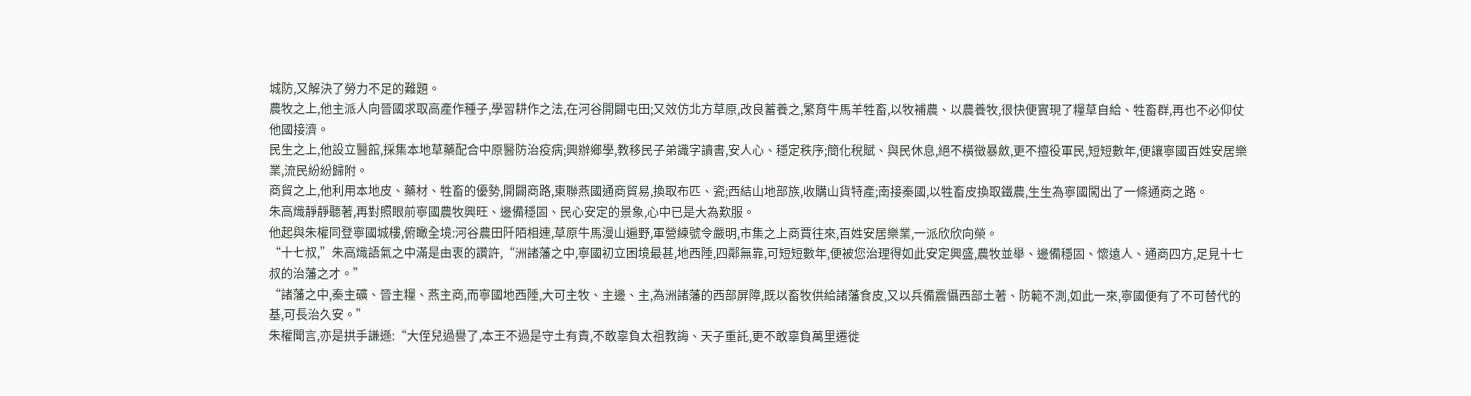城防,又解決了勞力不足的難題。
農牧之上,他主派人向晉國求取高產作種子,學習耕作之法,在河谷開闢屯田;又效仿北方草原,改良蓄養之,繁育牛馬羊牲畜,以牧補農、以農養牧,很快便實現了糧草自給、牲畜群,再也不必仰仗他國接濟。
民生之上,他設立醫館,採集本地草藥配合中原醫防治疫病;興辦鄉學,教移民子弟識字讀書,安人心、穩定秩序;簡化稅賦、與民休息,絕不橫徵暴斂,更不擅役軍民,短短數年,便讓寧國百姓安居樂業,流民紛紛歸附。
商貿之上,他利用本地皮、藥材、牲畜的優勢,開闢商路,東聯燕國通商貿易,換取布匹、瓷;西結山地部族,收購山貨特產;南接秦國,以牲畜皮換取鐵農,生生為寧國闖出了一條通商之路。
朱高熾靜靜聽著,再對照眼前寧國農牧興旺、邊備穩固、民心安定的景象,心中已是大為歎服。
他起與朱權同登寧國城樓,俯瞰全境:河谷農田阡陌相連,草原牛馬漫山遍野,軍營練號令嚴明,市集之上商賈往來,百姓安居樂業,一派欣欣向榮。
“十七叔,”朱高熾語氣之中滿是由衷的讚許,“洲諸藩之中,寧國初立困境最甚,地西陲,四鄰無靠,可短短數年,便被您治理得如此安定興盛,農牧並舉、邊備穩固、懷遠人、通商四方,足見十七叔的治藩之才。”
“諸藩之中,秦主礦、晉主糧、燕主商,而寧國地西陲,大可主牧、主邊、主,為洲諸藩的西部屏障,既以畜牧供給諸藩食皮,又以兵備震懾西部土著、防範不測,如此一來,寧國便有了不可替代的基,可長治久安。”
朱權聞言,亦是拱手謙遜:“大侄兒過譽了,本王不過是守土有責,不敢辜負太祖教誨、天子重託,更不敢辜負萬里遷徙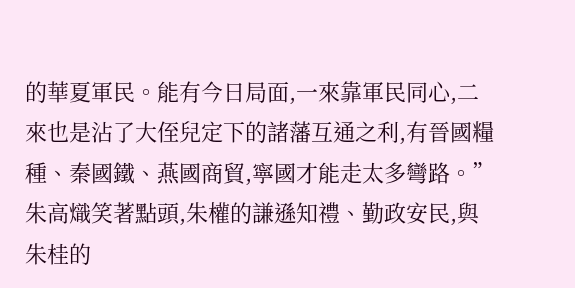的華夏軍民。能有今日局面,一來靠軍民同心,二來也是沾了大侄兒定下的諸藩互通之利,有晉國糧種、秦國鐵、燕國商貿,寧國才能走太多彎路。”
朱高熾笑著點頭,朱權的謙遜知禮、勤政安民,與朱桂的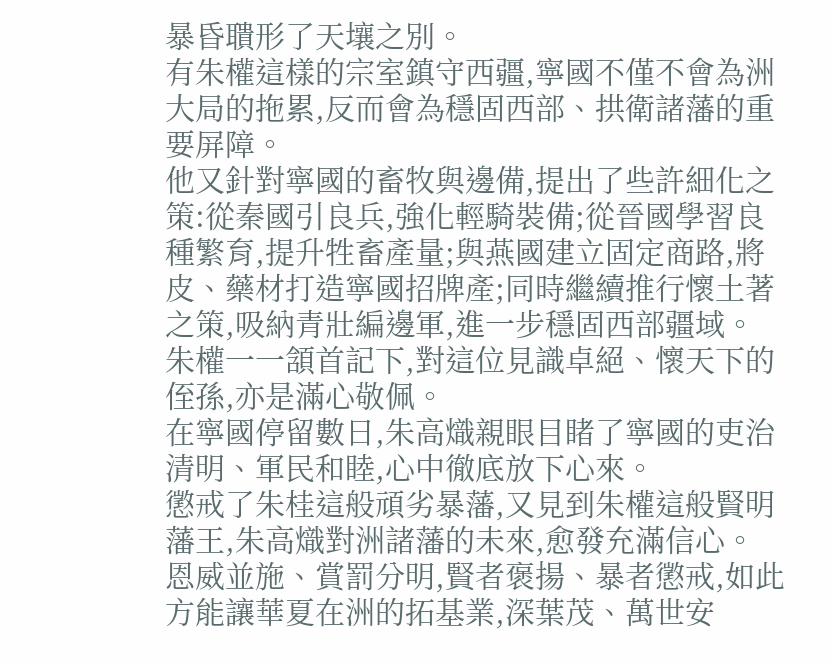暴昏聵形了天壤之別。
有朱權這樣的宗室鎮守西疆,寧國不僅不會為洲大局的拖累,反而會為穩固西部、拱衛諸藩的重要屏障。
他又針對寧國的畜牧與邊備,提出了些許細化之策:從秦國引良兵,強化輕騎裝備;從晉國學習良種繁育,提升牲畜產量;與燕國建立固定商路,將皮、藥材打造寧國招牌產;同時繼續推行懷土著之策,吸納青壯編邊軍,進一步穩固西部疆域。
朱權一一頷首記下,對這位見識卓絕、懷天下的侄孫,亦是滿心敬佩。
在寧國停留數日,朱高熾親眼目睹了寧國的吏治清明、軍民和睦,心中徹底放下心來。
懲戒了朱桂這般頑劣暴藩,又見到朱權這般賢明藩王,朱高熾對洲諸藩的未來,愈發充滿信心。
恩威並施、賞罰分明,賢者褒揚、暴者懲戒,如此方能讓華夏在洲的拓基業,深葉茂、萬世安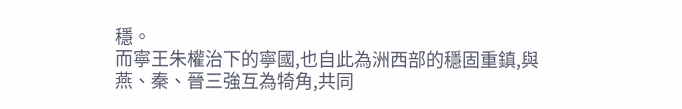穩。
而寧王朱權治下的寧國,也自此為洲西部的穩固重鎮,與燕、秦、晉三強互為犄角,共同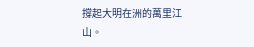撐起大明在洲的萬里江山。